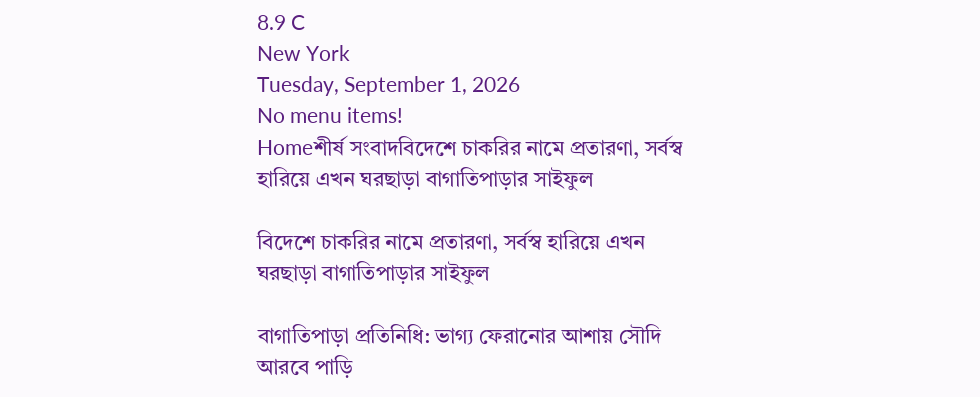8.9 C
New York
Tuesday, September 1, 2026
No menu items!
Homeশীর্ষ সংবাদবিদেশে চাকরির নামে প্রতারণা, সর্বস্ব হারিয়ে এখন ঘরছাড়া বাগাতিপাড়ার সাইফুল

বিদেশে চাকরির নামে প্রতারণা, সর্বস্ব হারিয়ে এখন ঘরছাড়া বাগাতিপাড়ার সাইফুল

বাগাতিপাড়া প্রতিনিধি: ভাগ্য ফেরানোর আশায় সৌদি আরবে পাড়ি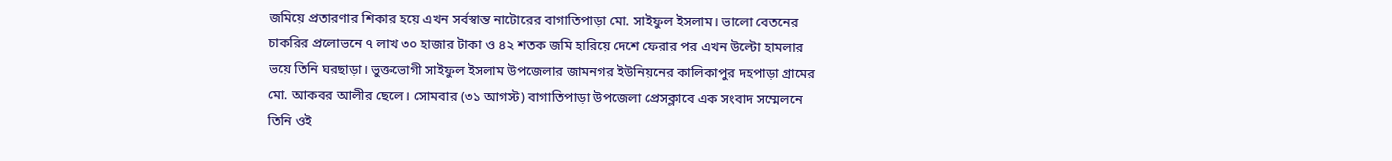জমিয়ে প্রতারণার শিকার হয়ে এখন সর্বস্বান্ত নাটোরের বাগাতিপাড়া মো. সাইফুল ইসলাম। ভালো বেতনের চাকরির প্রলোভনে ৭ লাখ ৩০ হাজার টাকা ও ৪২ শতক জমি হারিয়ে দেশে ফেরার পর এখন উল্টো হামলার ভয়ে তিনি ঘরছাড়া। ভুক্তভোগী সাইফুল ইসলাম উপজেলার জামনগর ইউনিয়নের কালিকাপুর দহপাড়া গ্রামের মো. আকবর আলীর ছেলে। সোমবার (৩১ আগস্ট) বাগাতিপাড়া উপজেলা প্রেসক্লাবে এক সংবাদ সম্মেলনে তিনি ওই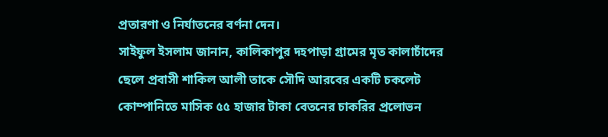প্রতারণা ও নির্যাতনের বর্ণনা দেন।
সাইফুল ইসলাম জানান, কালিকাপুর দহপাড়া গ্রামের মৃত কালাচাঁদের ছেলে প্রবাসী শাকিল আলী তাকে সৌদি আরবের একটি চকলেট কোম্পানিতে মাসিক ৫৫ হাজার টাকা বেতনের চাকরির প্রলোভন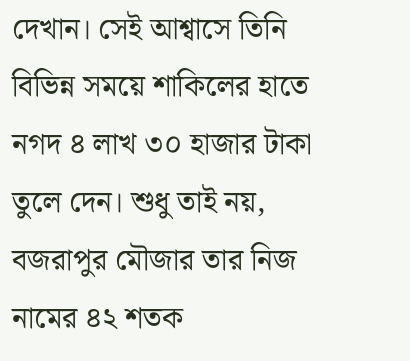দেখান। সেই আশ্বাসে তিনি বিভিন্ন সময়ে শাকিলের হাতে নগদ ৪ লাখ ৩০ হাজার টাকা তুলে দেন। শুধু তাই নয়, বজরাপুর মৌজার তার নিজ নামের ৪২ শতক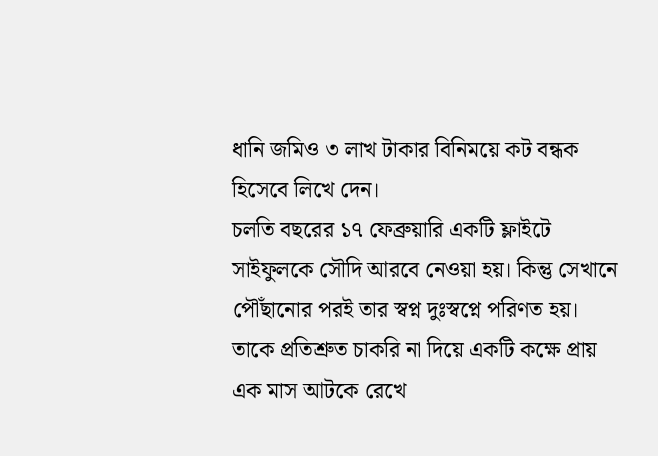ধানি জমিও ৩ লাখ টাকার বিনিময়ে কট বন্ধক হিসেবে লিখে দেন।
চলতি বছরের ১৭ ফেব্রুয়ারি একটি ফ্লাইটে সাইফুলকে সৌদি আরবে নেওয়া হয়। কিন্তু সেখানে পৌঁছানোর পরই তার স্বপ্ন দুঃস্বপ্নে পরিণত হয়। তাকে প্রতিশ্রুত চাকরি না দিয়ে একটি কক্ষে প্রায় এক মাস আটকে রেখে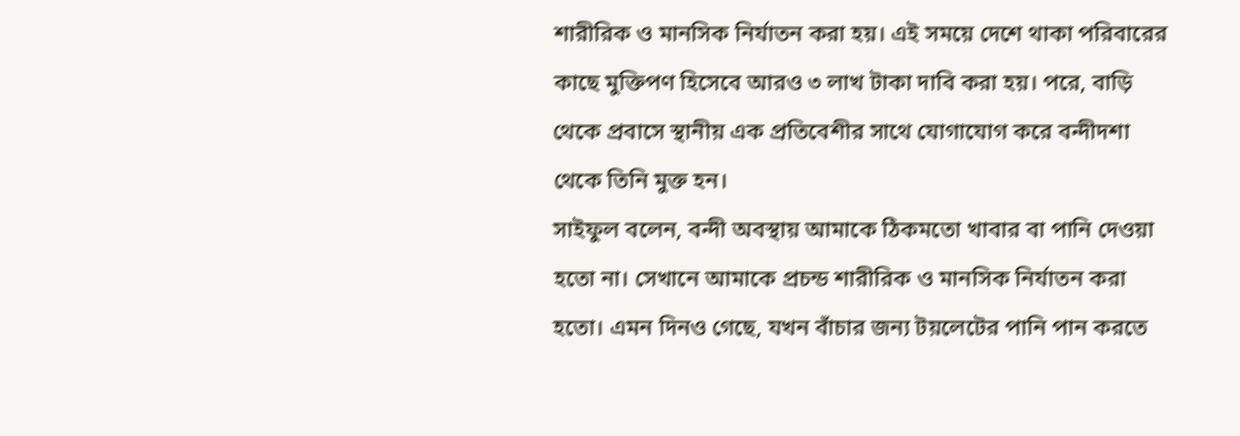শারীরিক ও মানসিক নির্যাতন করা হয়। এই সময়ে দেশে থাকা পরিবারের কাছে মুক্তিপণ হিসেবে আরও ৩ লাখ টাকা দাবি করা হয়। পরে, বাড়ি থেকে প্রবাসে স্থানীয় এক প্রতিবেশীর সাথে যোগাযোগ করে বন্দীদশা থেকে তিনি মুক্ত হন।
সাইফুল বলেন, বন্দী অবস্থায় আমাকে ঠিকমতো খাবার বা পানি দেওয়া হতো না। সেখানে আমাকে প্রচন্ড শারীরিক ও মানসিক নির্যাতন করা হতো। এমন দিনও গেছে, যখন বাঁচার জন্য টয়লেটের পানি পান করতে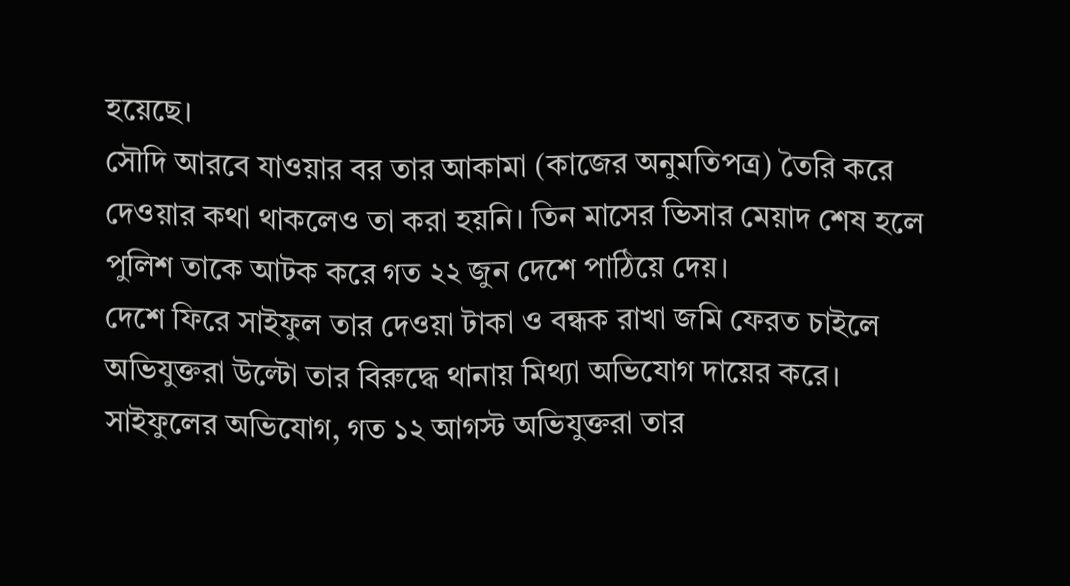হয়েছে।
সৌদি আরবে যাওয়ার বর তার আকামা (কাজের অনুমতিপত্র) তৈরি করে দেওয়ার কথা থাকলেও তা করা হয়নি। তিন মাসের ভিসার মেয়াদ শেষ হলে পুলিশ তাকে আটক করে গত ২২ জুন দেশে পাঠিয়ে দেয়।
দেশে ফিরে সাইফুল তার দেওয়া টাকা ও বন্ধক রাখা জমি ফেরত চাইলে অভিযুক্তরা উল্টো তার বিরুদ্ধে থানায় মিথ্যা অভিযোগ দায়ের করে। সাইফুলের অভিযোগ, গত ১২ আগস্ট অভিযুক্তরা তার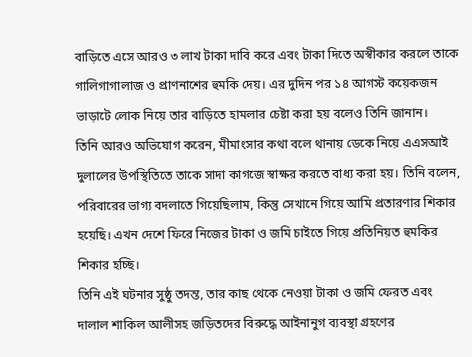বাড়িতে এসে আরও ৩ লাখ টাকা দাবি করে এবং টাকা দিতে অস্বীকার করলে তাকে গালিগাগালাজ ও প্রাণনাশের হুমকি দেয়। এর দুদিন পর ১৪ আগস্ট কয়েকজন ভাড়াটে লোক নিয়ে তার বাড়িতে হামলার চেষ্টা করা হয় বলেও তিনি জানান।
তিনি আরও অভিযোগ করেন, মীমাংসার কথা বলে থানায় ডেকে নিয়ে এএসআই দুলালের উপস্থিতিতে তাকে সাদা কাগজে স্বাক্ষর করতে বাধ্য করা হয়। তিনি বলেন, পরিবারের ভাগ্য বদলাতে গিয়েছিলাম, কিন্তু সেখানে গিয়ে আমি প্রতারণার শিকার হয়েছি। এখন দেশে ফিরে নিজের টাকা ও জমি চাইতে গিয়ে প্রতিনিয়ত হুমকির শিকার হচ্ছি।
তিনি এই ঘটনার সুষ্ঠু তদন্ত, তার কাছ থেকে নেওয়া টাকা ও জমি ফেরত এবং দালাল শাকিল আলীসহ জড়িতদের বিরুদ্ধে আইনানুগ ব্যবস্থা গ্রহণের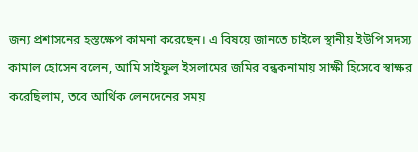জন্য প্রশাসনের হস্তক্ষেপ কামনা করেছেন। এ বিষয়ে জানতে চাইলে স্থানীয় ইউপি সদস্য কামাল হোসেন বলেন, আমি সাইফুল ইসলামের জমির বন্ধকনামায় সাক্ষী হিসেবে স্বাক্ষর করেছিলাম, তবে আর্থিক লেনদেনের সময়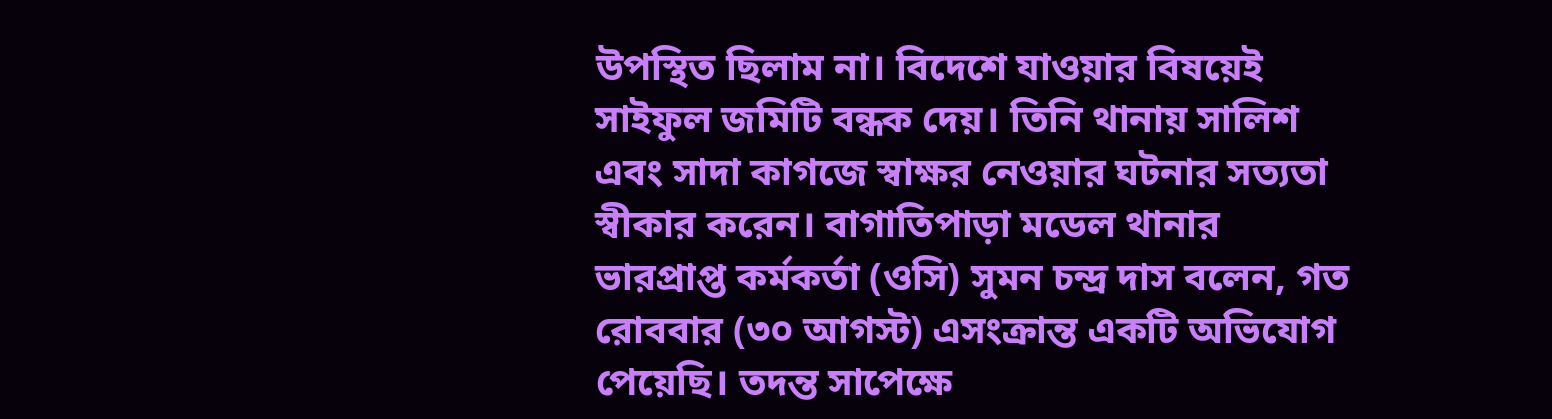উপস্থিত ছিলাম না। বিদেশে যাওয়ার বিষয়েই সাইফুল জমিটি বন্ধক দেয়। তিনি থানায় সালিশ এবং সাদা কাগজে স্বাক্ষর নেওয়ার ঘটনার সত্যতা স্বীকার করেন। বাগাতিপাড়া মডেল থানার ভারপ্রাপ্ত কর্মকর্তা (ওসি) সুমন চন্দ্র দাস বলেন, গত রোববার (৩০ আগস্ট) এসংক্রান্ত একটি অভিযোগ পেয়েছি। তদন্ত সাপেক্ষে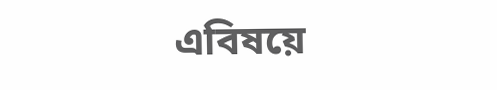এবিষয়ে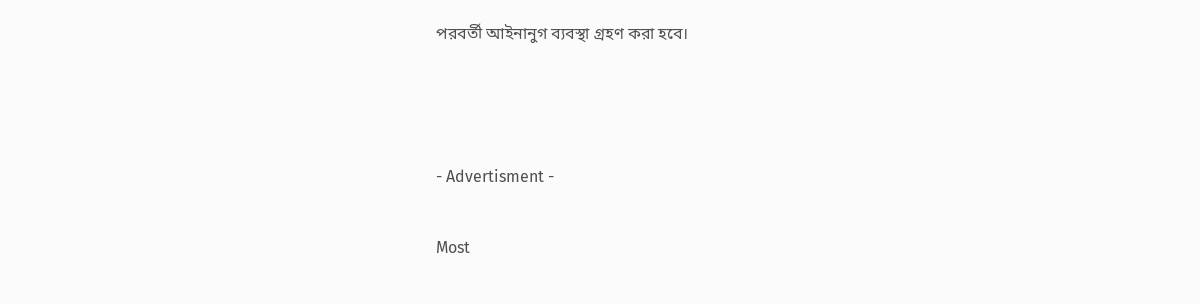পরবর্তী আইনানুগ ব্যবস্থা গ্রহণ করা হবে।



- Advertisment -

Most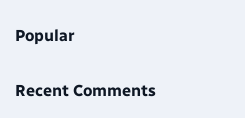Popular

Recent Comments